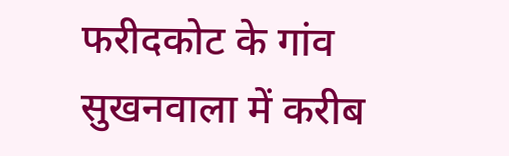फरीदकोट के गांव सुखनवाला में करीब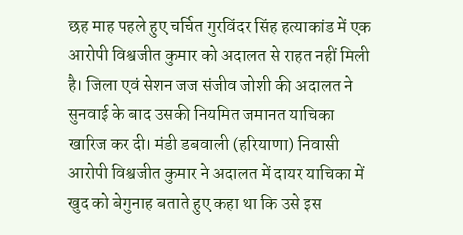छह माह पहले हुए चर्चित गुरविंदर सिंह हत्याकांड में एक आरोपी विश्वजीत कुमार को अदालत से राहत नहीं मिली है। जिला एवं सेशन जज संजीव जोशी की अदालत ने सुनवाई के बाद उसकी नियमित जमानत याचिका खारिज कर दी। मंडी डबवाली (हरियाणा) निवासी आरोपी विश्वजीत कुमार ने अदालत में दायर याचिका में खुद को बेगुनाह बताते हुए कहा था कि उसे इस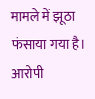मामले में झूठा फंसाया गया है। आरोपी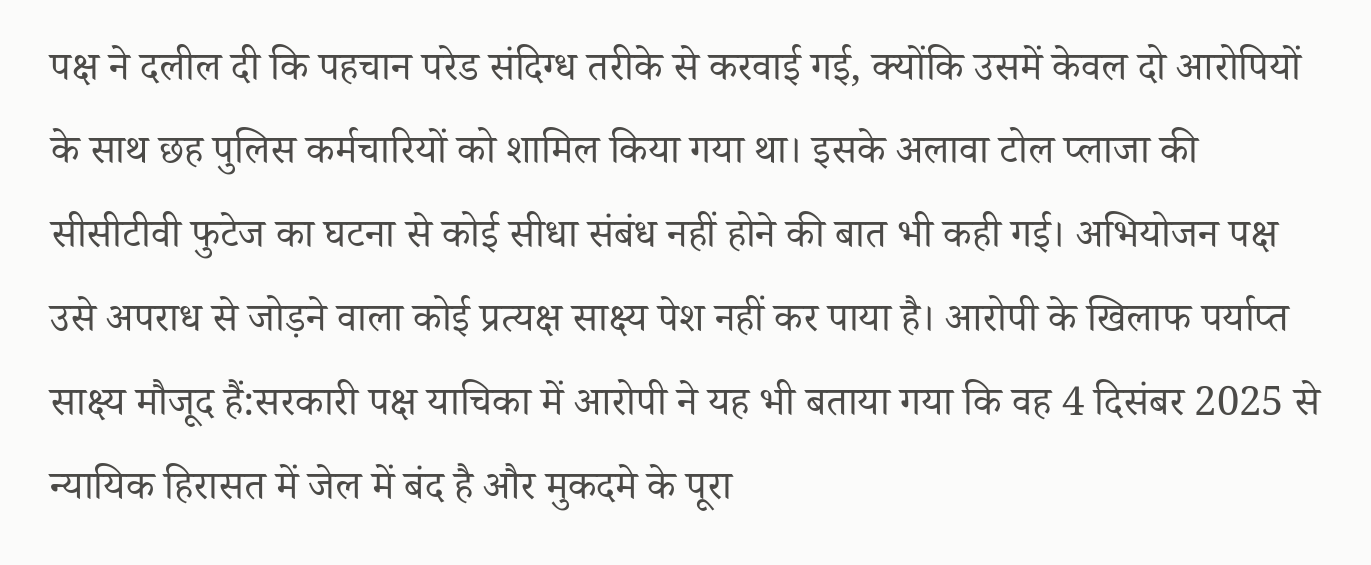पक्ष ने दलील दी कि पहचान परेड संदिग्ध तरीके से करवाई गई, क्योंकि उसमें केवल दो आरोपियों के साथ छह पुलिस कर्मचारियों को शामिल किया गया था। इसके अलावा टोल प्लाजा की सीसीटीवी फुटेज का घटना से कोई सीधा संबंध नहीं होने की बात भी कही गई। अभियोजन पक्ष उसे अपराध से जोड़ने वाला कोई प्रत्यक्ष साक्ष्य पेश नहीं कर पाया है। आरोपी के खिलाफ पर्याप्त साक्ष्य मौजूद हैं:सरकारी पक्ष याचिका में आरोपी ने यह भी बताया गया कि वह 4 दिसंबर 2025 से न्यायिक हिरासत में जेल में बंद है और मुकदमे के पूरा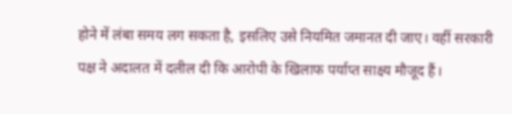होने में लंबा समय लग सकता है, इसलिए उसे नियमित जमानत दी जाए। वहीं सरकारी पक्ष ने अदालत में दलील दी कि आरोपी के खिलाफ पर्याप्त साक्ष्य मौजूद हैं।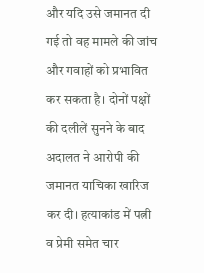और यदि उसे जमानत दी गई तो वह मामले की जांच और गवाहों को प्रभावित कर सकता है। दोनों पक्षों की दलीलें सुनने के बाद अदालत ने आरोपी की जमानत याचिका खारिज कर दी। हत्याकांड में पत्नी व प्रेमी समेत चार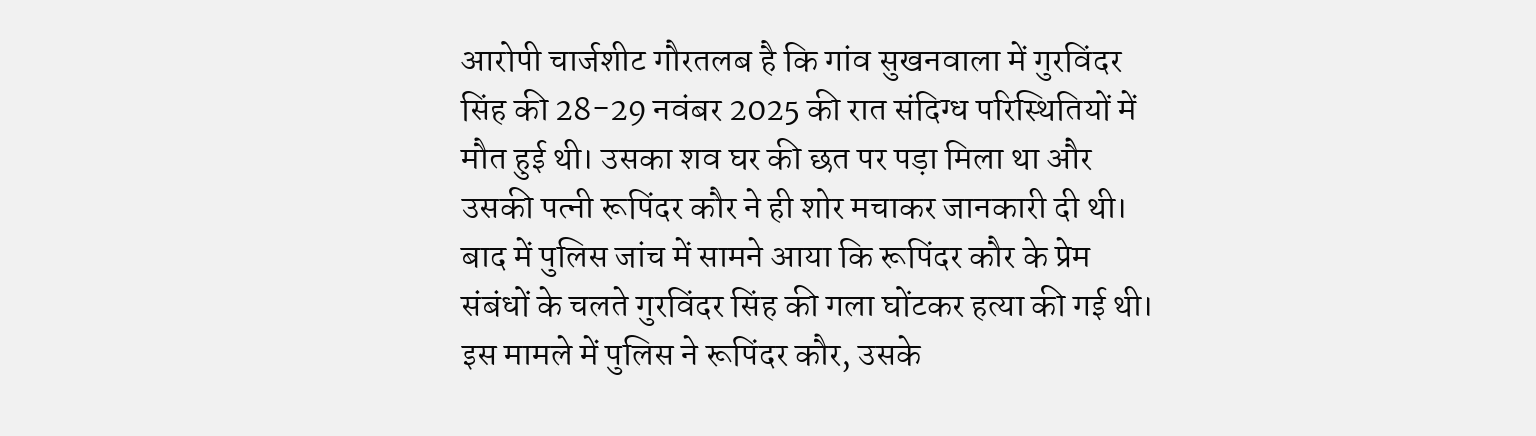आरोपी चार्जशीट गौरतलब है कि गांव सुखनवाला में गुरविंदर सिंह की 28-29 नवंबर 2025 की रात संदिग्ध परिस्थितियों में मौत हुई थी। उसका शव घर की छत पर पड़ा मिला था और उसकी पत्नी रूपिंदर कौर ने ही शोर मचाकर जानकारी दी थी। बाद में पुलिस जांच में सामने आया कि रूपिंदर कौर के प्रेम संबंधों के चलते गुरविंदर सिंह की गला घोंटकर हत्या की गई थी। इस मामले में पुलिस ने रूपिंदर कौर, उसके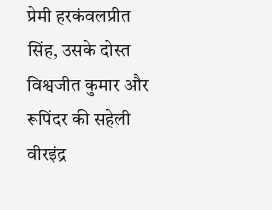प्रेमी हरकंवलप्रीत सिंह, उसके दोस्त विश्वजीत कुमार और रूपिंदर की सहेली वीरइंद्र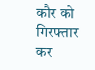कौर को गिरफ्तार कर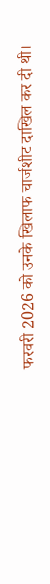फरवरी 2026 को उनके खिलाफ चार्जशीट दाखिल कर दी थी।